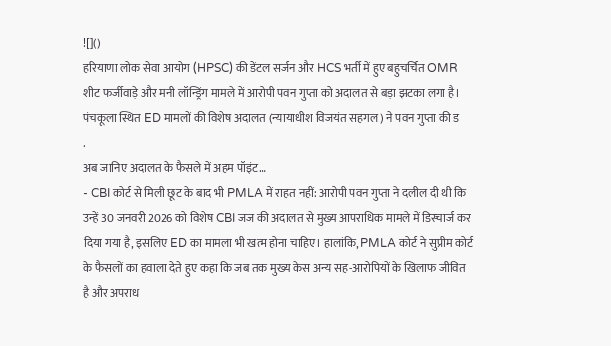![]()
हरियाणा लोक सेवा आयोग (HPSC) की डेंटल सर्जन और HCS भर्ती में हुए बहुचर्चित OMR शीट फर्जीवाड़े और मनी लॉन्ड्रिंग मामले में आरोपी पवन गुप्ता को अदालत से बड़ा झटका लगा है। पंचकूला स्थित ED मामलों की विशेष अदालत (न्यायाधीश विजयंत सहगल) ने पवन गुप्ता की ड
.
अब जानिए अदालत के फैसले में अहम पॉइंट…
- CBI कोर्ट से मिली छूट के बाद भी PMLA में राहत नहीं: आरोपी पवन गुप्ता ने दलील दी थी कि उन्हें 30 जनवरी 2026 को विशेष CBI जज की अदालत से मुख्य आपराधिक मामले में डिस्चार्ज कर दिया गया है, इसलिए ED का मामला भी खत्म होना चाहिए। हालांकि, PMLA कोर्ट ने सुप्रीम कोर्ट के फैसलों का हवाला देते हुए कहा कि जब तक मुख्य केस अन्य सह-आरोपियों के खिलाफ जीवित है और अपराध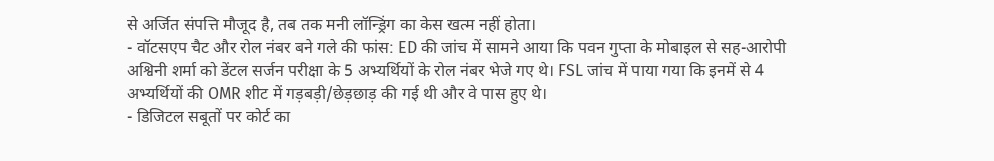से अर्जित संपत्ति मौजूद है, तब तक मनी लॉन्ड्रिंग का केस खत्म नहीं होता।
- वॉटसएप चैट और रोल नंबर बने गले की फांस: ED की जांच में सामने आया कि पवन गुप्ता के मोबाइल से सह-आरोपी अश्विनी शर्मा को डेंटल सर्जन परीक्षा के 5 अभ्यर्थियों के रोल नंबर भेजे गए थे। FSL जांच में पाया गया कि इनमें से 4 अभ्यर्थियों की OMR शीट में गड़बड़ी/छेड़छाड़ की गई थी और वे पास हुए थे।
- डिजिटल सबूतों पर कोर्ट का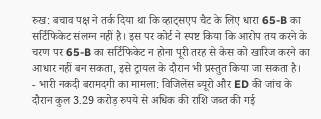रुख: बचाव पक्ष ने तर्क दिया था कि व्हाट्सएप चैट के लिए धारा 65-B का सर्टिफिकेट संलग्न नहीं है। इस पर कोर्ट ने स्पष्ट किया कि आरोप तय करने के चरण पर 65-B का सर्टिफिकेट न होना पूरी तरह से केस को खारिज करने का आधार नहीं बन सकता, इसे ट्रायल के दौरान भी प्रस्तुत किया जा सकता है।
- भारी नकदी बरामदगी का मामला: विजिलेंस ब्यूरो और ED की जांच के दौरान कुल 3.29 करोड़ रुपये से अधिक की राशि जब्त की गई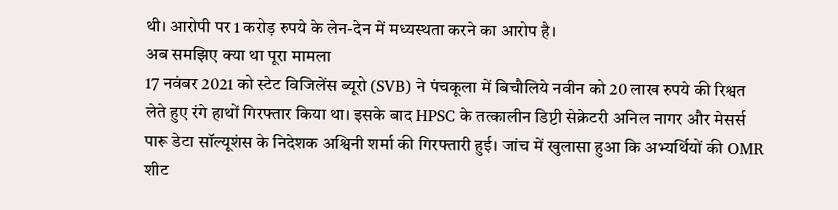थी। आरोपी पर 1 करोड़ रुपये के लेन-देन में मध्यस्थता करने का आरोप है।
अब समझिए क्या था पूरा मामला
17 नवंबर 2021 को स्टेट विजिलेंस ब्यूरो (SVB) ने पंचकूला में बिचौलिये नवीन को 20 लाख रुपये की रिश्वत लेते हुए रंगे हाथों गिरफ्तार किया था। इसके बाद HPSC के तत्कालीन डिप्टी सेक्रेटरी अनिल नागर और मेसर्स पारू डेटा सॉल्यूशंस के निदेशक अश्विनी शर्मा की गिरफ्तारी हुई। जांच में खुलासा हुआ कि अभ्यर्थियों की OMR शीट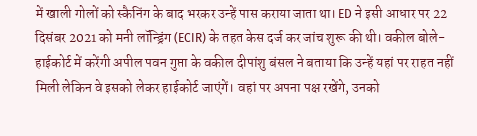में खाली गोलों को स्कैनिंग के बाद भरकर उन्हें पास कराया जाता था। ED ने इसी आधार पर 22 दिसंबर 2021 को मनी लॉन्ड्रिंग (ECIR) के तहत केस दर्ज कर जांच शुरू की थी। वकील बोले-हाईकोर्ट में करेंगी अपील पवन गुप्ता के वकील दीपांशु बंसल ने बताया कि उन्हें यहां पर राहत नहीं मिली लेकिन वे इसको लेकर हाईकोर्ट जाएंगें। वहां पर अपना पक्ष रखेंगे, उनको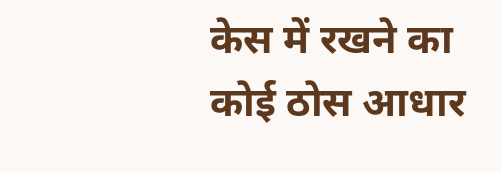केस में रखने का कोई ठोस आधार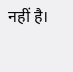नहीं है।